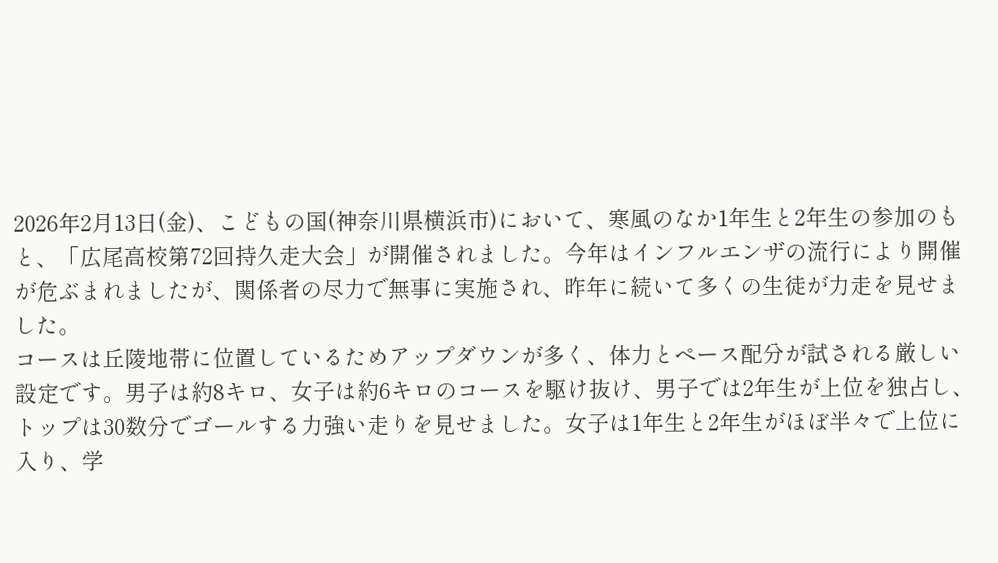2026年2月13日(金)、こどもの国(神奈川県横浜市)において、寒風のなか1年生と2年生の参加のもと、「広尾高校第72回持久走大会」が開催されました。今年はインフルエンザの流行により開催が危ぶまれましたが、関係者の尽力で無事に実施され、昨年に続いて多くの生徒が力走を見せました。
コースは丘陵地帯に位置しているためアップダウンが多く、体力とペース配分が試される厳しい設定です。男子は約8キロ、女子は約6キロのコースを駆け抜け、男子では2年生が上位を独占し、トップは30数分でゴールする力強い走りを見せました。女子は1年生と2年生がほぼ半々で上位に入り、学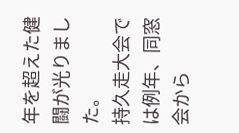年を超えた健闘が光りました。
持久走大会では例年、同窓会から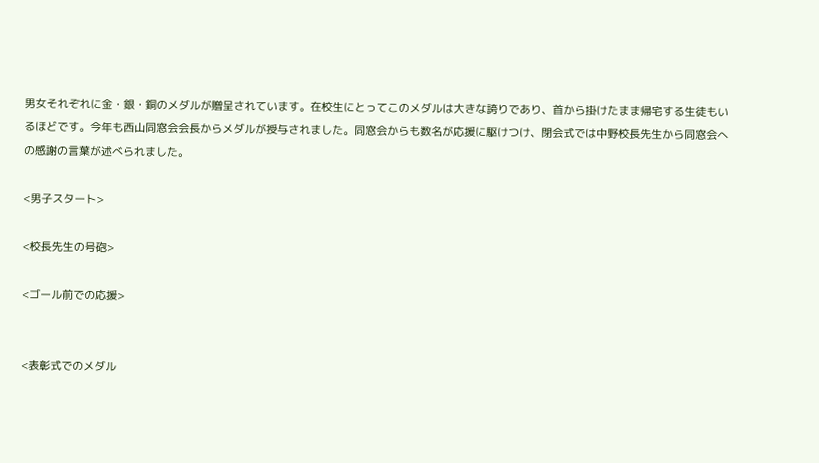男女それぞれに金・銀・銅のメダルが贈呈されています。在校生にとってこのメダルは大きな誇りであり、首から掛けたまま帰宅する生徒もいるほどです。今年も西山同窓会会長からメダルが授与されました。同窓会からも数名が応援に駆けつけ、閉会式では中野校長先生から同窓会への感謝の言葉が述べられました。

<男子スタート>

<校長先生の号砲>

<ゴール前での応援>


<表彰式でのメダル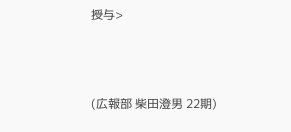授与>



(広報部 柴田澄男 22期)